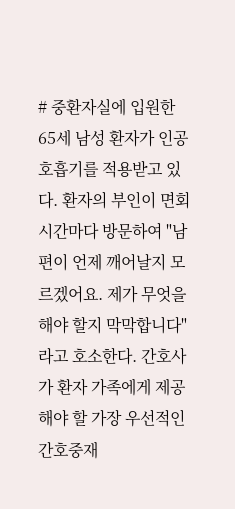# 중환자실에 입원한 65세 남성 환자가 인공호흡기를 적용받고 있다. 환자의 부인이 면회 시간마다 방문하여 "남편이 언제 깨어날지 모르겠어요. 제가 무엇을 해야 할지 막막합니다"라고 호소한다. 간호사가 환자 가족에게 제공해야 할 가장 우선적인 간호중재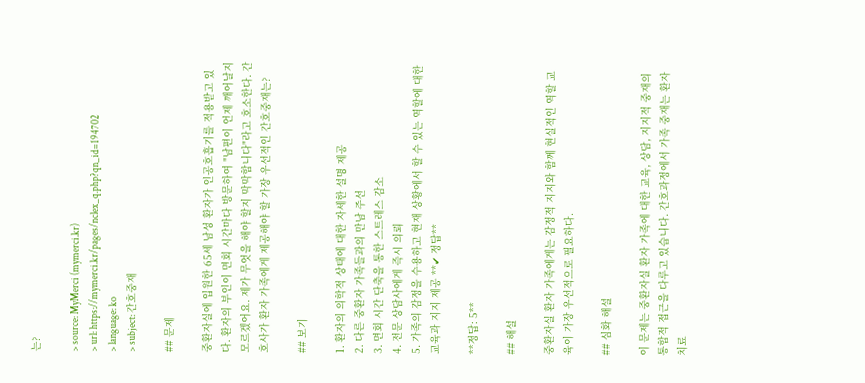는?

> source: MyMerci (mymerci.kr)
> url: https://mymerci.kr/pages/nclex_q.php?qn_id=194702
> language: ko
> subject: 간호중재

## 문제

중환자실에 입원한 65세 남성 환자가 인공호흡기를 적용받고 있다. 환자의 부인이 면회 시간마다 방문하여 "남편이 언제 깨어날지 모르겠어요. 제가 무엇을 해야 할지 막막합니다"라고 호소한다. 간호사가 환자 가족에게 제공해야 할 가장 우선적인 간호중재는?

## 보기

1. 환자의 의학적 상태에 대한 자세한 설명 제공
2. 다른 중환자 가족들과의 만남 주선
3. 면회 시간 단축을 통한 스트레스 감소
4. 전문 상담사에게 즉시 의뢰
5. 가족의 감정을 수용하고 현재 상황에서 할 수 있는 역할에 대한 교육과 지지 제공 **✔ 정답**

**정답: 5**

## 해설

중환자실 환자 가족에게는 감정적 지지와 함께 현실적인 역할 교육이 가장 우선적으로 필요하다.

## 심화 해설

이 문제는 중환자실 환자 가족에 대한 교육, 상담, 지지적 중재의 통합적 접근을 다루고 있습니다. 간호과정에서 가족 중재는 환자 치료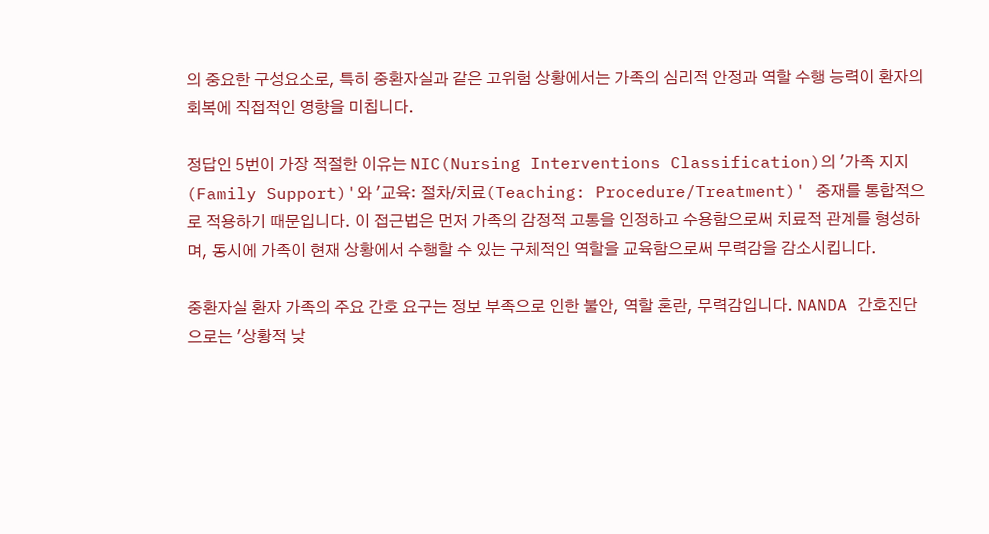의 중요한 구성요소로, 특히 중환자실과 같은 고위험 상황에서는 가족의 심리적 안정과 역할 수행 능력이 환자의 회복에 직접적인 영향을 미칩니다.

정답인 5번이 가장 적절한 이유는 NIC(Nursing Interventions Classification)의 '가족 지지(Family Support)'와 '교육: 절차/치료(Teaching: Procedure/Treatment)' 중재를 통합적으로 적용하기 때문입니다. 이 접근법은 먼저 가족의 감정적 고통을 인정하고 수용함으로써 치료적 관계를 형성하며, 동시에 가족이 현재 상황에서 수행할 수 있는 구체적인 역할을 교육함으로써 무력감을 감소시킵니다.

중환자실 환자 가족의 주요 간호 요구는 정보 부족으로 인한 불안, 역할 혼란, 무력감입니다. NANDA 간호진단으로는 '상황적 낮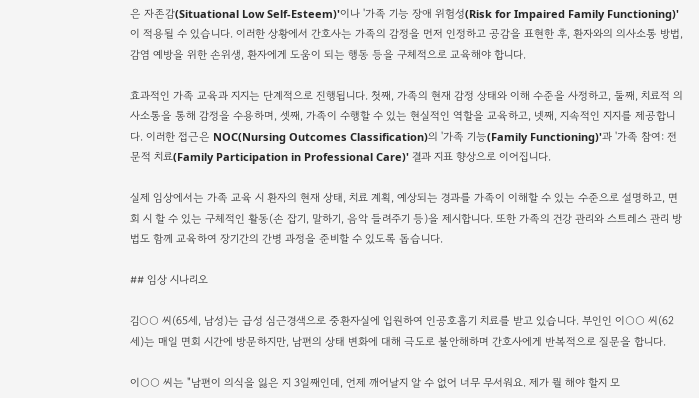은 자존감(Situational Low Self-Esteem)'이나 '가족 기능 장애 위험성(Risk for Impaired Family Functioning)'이 적용될 수 있습니다. 이러한 상황에서 간호사는 가족의 감정을 먼저 인정하고 공감을 표현한 후, 환자와의 의사소통 방법, 감염 예방을 위한 손위생, 환자에게 도움이 되는 행동 등을 구체적으로 교육해야 합니다.

효과적인 가족 교육과 지지는 단계적으로 진행됩니다. 첫째, 가족의 현재 감정 상태와 이해 수준을 사정하고, 둘째, 치료적 의사소통을 통해 감정을 수용하며, 셋째, 가족이 수행할 수 있는 현실적인 역할을 교육하고, 넷째, 지속적인 지지를 제공합니다. 이러한 접근은 NOC(Nursing Outcomes Classification)의 '가족 기능(Family Functioning)'과 '가족 참여: 전문적 치료(Family Participation in Professional Care)' 결과 지표 향상으로 이어집니다.

실제 임상에서는 가족 교육 시 환자의 현재 상태, 치료 계획, 예상되는 경과를 가족이 이해할 수 있는 수준으로 설명하고, 면회 시 할 수 있는 구체적인 활동(손 잡기, 말하기, 음악 들려주기 등)을 제시합니다. 또한 가족의 건강 관리와 스트레스 관리 방법도 함께 교육하여 장기간의 간병 과정을 준비할 수 있도록 돕습니다.

## 임상 시나리오

김○○ 씨(65세, 남성)는 급성 심근경색으로 중환자실에 입원하여 인공호흡기 치료를 받고 있습니다. 부인인 이○○ 씨(62세)는 매일 면회 시간에 방문하지만, 남편의 상태 변화에 대해 극도로 불안해하며 간호사에게 반복적으로 질문을 합니다.

이○○ 씨는 "남편이 의식을 잃은 지 3일째인데, 언제 깨어날지 알 수 없어 너무 무서워요. 제가 뭘 해야 할지 모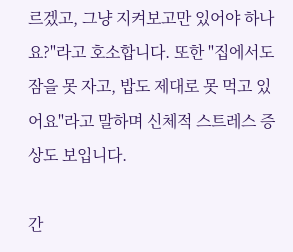르겠고, 그냥 지켜보고만 있어야 하나요?"라고 호소합니다. 또한 "집에서도 잠을 못 자고, 밥도 제대로 못 먹고 있어요"라고 말하며 신체적 스트레스 증상도 보입니다.

간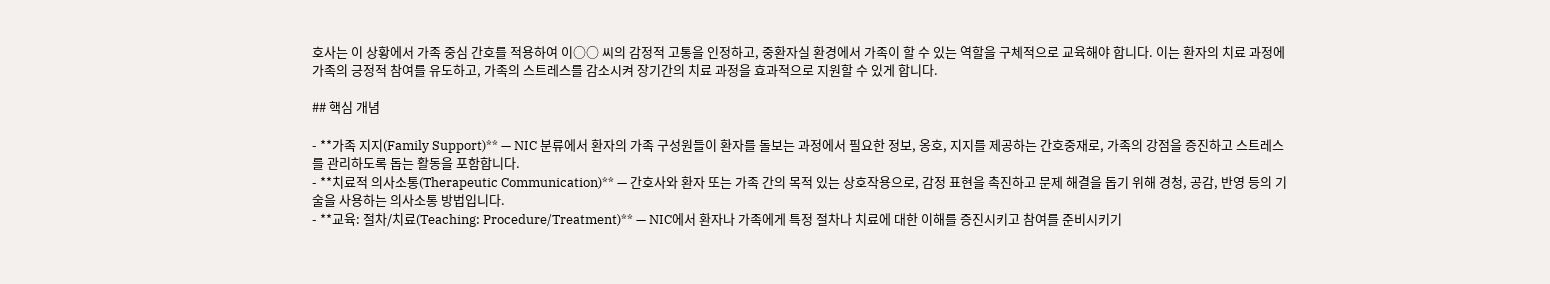호사는 이 상황에서 가족 중심 간호를 적용하여 이○○ 씨의 감정적 고통을 인정하고, 중환자실 환경에서 가족이 할 수 있는 역할을 구체적으로 교육해야 합니다. 이는 환자의 치료 과정에 가족의 긍정적 참여를 유도하고, 가족의 스트레스를 감소시켜 장기간의 치료 과정을 효과적으로 지원할 수 있게 합니다.

## 핵심 개념

- **가족 지지(Family Support)** — NIC 분류에서 환자의 가족 구성원들이 환자를 돌보는 과정에서 필요한 정보, 옹호, 지지를 제공하는 간호중재로, 가족의 강점을 증진하고 스트레스를 관리하도록 돕는 활동을 포함합니다.
- **치료적 의사소통(Therapeutic Communication)** — 간호사와 환자 또는 가족 간의 목적 있는 상호작용으로, 감정 표현을 촉진하고 문제 해결을 돕기 위해 경청, 공감, 반영 등의 기술을 사용하는 의사소통 방법입니다.
- **교육: 절차/치료(Teaching: Procedure/Treatment)** — NIC에서 환자나 가족에게 특정 절차나 치료에 대한 이해를 증진시키고 참여를 준비시키기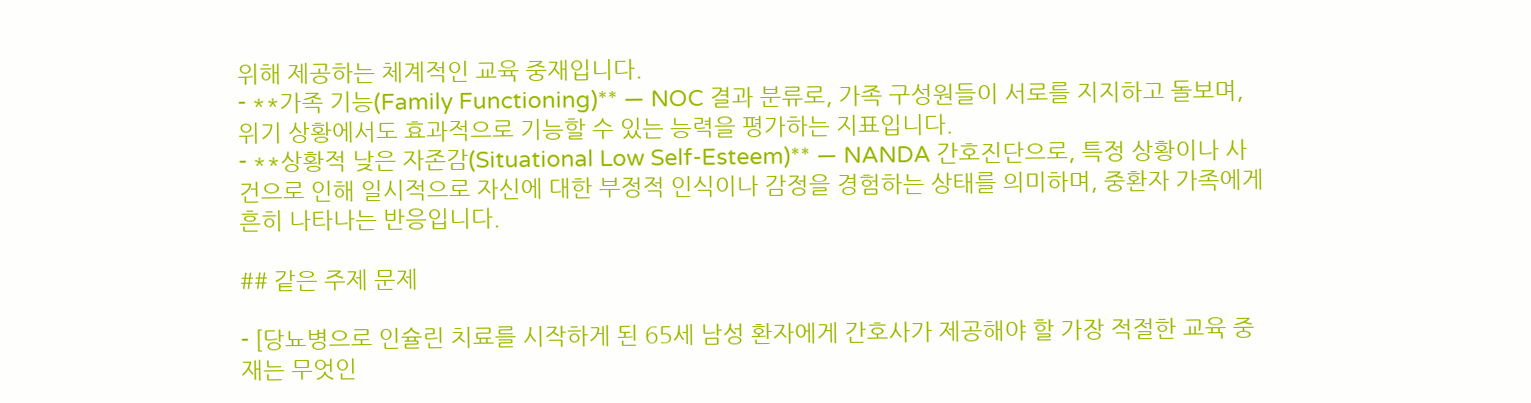위해 제공하는 체계적인 교육 중재입니다.
- **가족 기능(Family Functioning)** — NOC 결과 분류로, 가족 구성원들이 서로를 지지하고 돌보며, 위기 상황에서도 효과적으로 기능할 수 있는 능력을 평가하는 지표입니다.
- **상황적 낮은 자존감(Situational Low Self-Esteem)** — NANDA 간호진단으로, 특정 상황이나 사건으로 인해 일시적으로 자신에 대한 부정적 인식이나 감정을 경험하는 상태를 의미하며, 중환자 가족에게 흔히 나타나는 반응입니다.

## 같은 주제 문제

- [당뇨병으로 인슐린 치료를 시작하게 된 65세 남성 환자에게 간호사가 제공해야 할 가장 적절한 교육 중재는 무엇인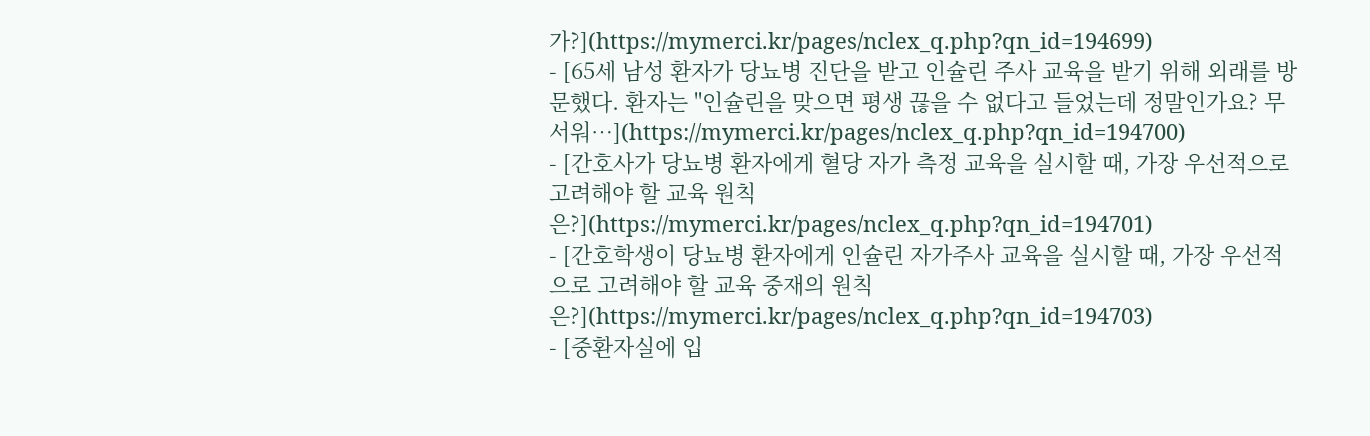가?](https://mymerci.kr/pages/nclex_q.php?qn_id=194699)
- [65세 남성 환자가 당뇨병 진단을 받고 인슐린 주사 교육을 받기 위해 외래를 방문했다. 환자는 "인슐린을 맞으면 평생 끊을 수 없다고 들었는데 정말인가요? 무서워…](https://mymerci.kr/pages/nclex_q.php?qn_id=194700)
- [간호사가 당뇨병 환자에게 혈당 자가 측정 교육을 실시할 때, 가장 우선적으로 고려해야 할 교육 원칙은?](https://mymerci.kr/pages/nclex_q.php?qn_id=194701)
- [간호학생이 당뇨병 환자에게 인슐린 자가주사 교육을 실시할 때, 가장 우선적으로 고려해야 할 교육 중재의 원칙은?](https://mymerci.kr/pages/nclex_q.php?qn_id=194703)
- [중환자실에 입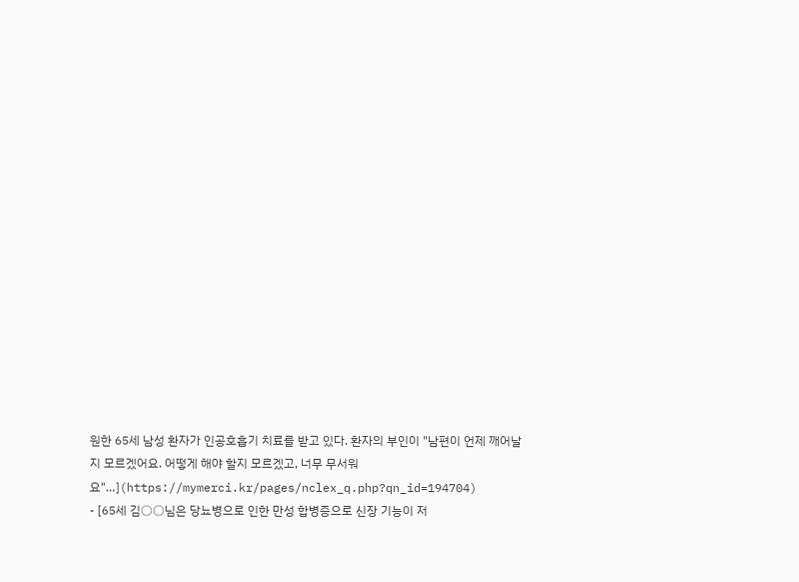원한 65세 남성 환자가 인공호흡기 치료를 받고 있다. 환자의 부인이 "남편이 언제 깨어날지 모르겠어요. 어떻게 해야 할지 모르겠고, 너무 무서워요"…](https://mymerci.kr/pages/nclex_q.php?qn_id=194704)
- [65세 김○○님은 당뇨병으로 인한 만성 합병증으로 신장 기능이 저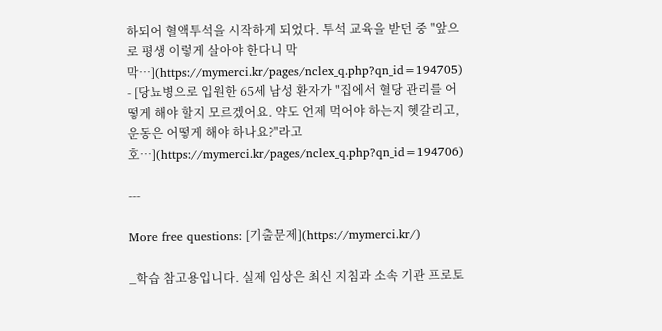하되어 혈액투석을 시작하게 되었다. 투석 교육을 받던 중 "앞으로 평생 이렇게 살아야 한다니 막막…](https://mymerci.kr/pages/nclex_q.php?qn_id=194705)
- [당뇨병으로 입원한 65세 남성 환자가 "집에서 혈당 관리를 어떻게 해야 할지 모르겠어요. 약도 언제 먹어야 하는지 헷갈리고, 운동은 어떻게 해야 하나요?"라고 호…](https://mymerci.kr/pages/nclex_q.php?qn_id=194706)

---

More free questions: [기출문제](https://mymerci.kr/)

_학습 참고용입니다. 실제 임상은 최신 지침과 소속 기관 프로토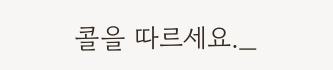콜을 따르세요._